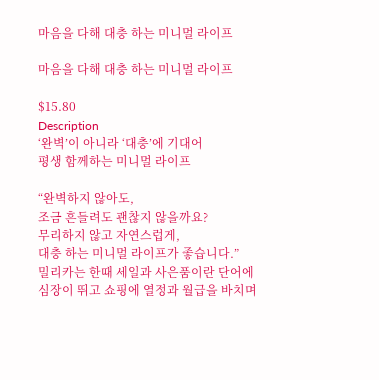마음을 다해 대충 하는 미니멀 라이프

마음을 다해 대충 하는 미니멀 라이프

$15.80
Description
‘완벽’이 아니라 ‘대충’에 기대어
평생 함께하는 미니멀 라이프

“완벽하지 않아도,
조금 흔들려도 괜찮지 않을까요?
무리하지 않고 자연스럽게,
대충 하는 미니멀 라이프가 좋습니다.”
밀리카는 한때 세일과 사은품이란 단어에 심장이 뛰고 쇼핑에 열정과 월급을 바치며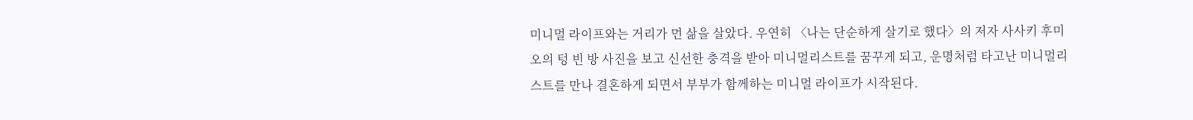미니멀 라이프와는 거리가 먼 삶을 살았다. 우연히 〈나는 단순하게 살기로 했다〉의 저자 사사키 후미오의 텅 빈 방 사진을 보고 신선한 충격을 받아 미니멀리스트를 꿈꾸게 되고, 운명처럼 타고난 미니멀리스트를 만나 결혼하게 되면서 부부가 함께하는 미니멀 라이프가 시작된다.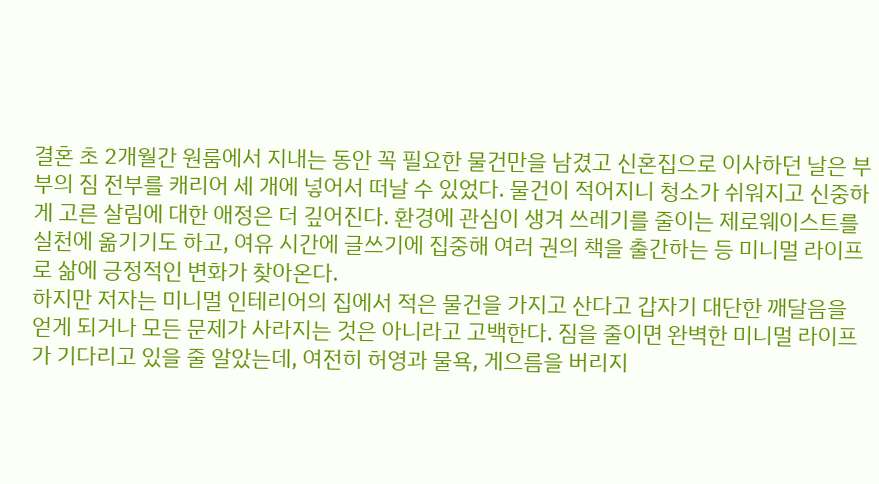결혼 초 2개월간 원룸에서 지내는 동안 꼭 필요한 물건만을 남겼고 신혼집으로 이사하던 날은 부부의 짐 전부를 캐리어 세 개에 넣어서 떠날 수 있었다. 물건이 적어지니 청소가 쉬워지고 신중하게 고른 살림에 대한 애정은 더 깊어진다. 환경에 관심이 생겨 쓰레기를 줄이는 제로웨이스트를 실천에 옮기기도 하고, 여유 시간에 글쓰기에 집중해 여러 권의 책을 출간하는 등 미니멀 라이프로 삶에 긍정적인 변화가 찾아온다.
하지만 저자는 미니멀 인테리어의 집에서 적은 물건을 가지고 산다고 갑자기 대단한 깨달음을 얻게 되거나 모든 문제가 사라지는 것은 아니라고 고백한다. 짐을 줄이면 완벽한 미니멀 라이프가 기다리고 있을 줄 알았는데, 여전히 허영과 물욕, 게으름을 버리지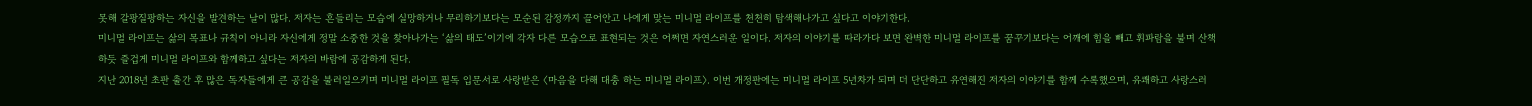못해 갈팡질팡하는 자신을 발견하는 날이 많다. 저자는 흔들리는 모습에 실망하거나 무리하기보다는 모순된 감정까지 끌어안고 나에게 맞는 미니멀 라이프를 천천히 탐색해나가고 싶다고 이야기한다.
미니멀 라이프는 삶의 목표나 규칙이 아니라 자신에게 정말 소중한 것을 찾아나가는 ‘삶의 태도’이기에 각자 다른 모습으로 표현되는 것은 어쩌면 자연스러운 일이다. 저자의 이야기를 따라가다 보면 완벽한 미니멀 라이프를 꿈꾸기보다는 어깨에 힘을 빼고 휘파람을 불며 산책하듯 즐겁게 미니멀 라이프와 함께하고 싶다는 저자의 바람에 공감하게 된다.
지난 2018년 초판 출간 후 많은 독자들에게 큰 공감을 불러일으키며 미니멀 라이프 필독 입문서로 사랑받은 〈마음을 다해 대충 하는 미니멀 라이프〉. 이번 개정판에는 미니멀 라이프 5년차가 되며 더 단단하고 유연해진 저자의 이야기를 함께 수록했으며, 유쾌하고 사랑스러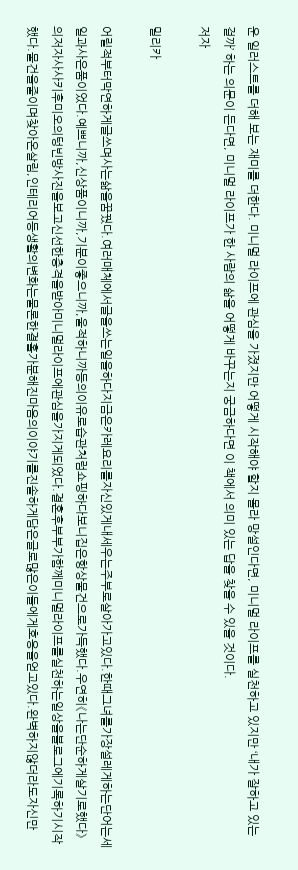운 일러스트를 더해 보는 재미를 더한다. 미니멀 라이프에 관심을 가졌지만 어떻게 시작해야 할지 몰라 망설인다면, 미니멀 라이프를 실천하고 있지만 ‘내가 잘하고 있는 걸까’ 하는 의문이 든다면, 미니멀 라이프가 한 사람의 삶을 어떻게 바꾸는지 궁금하다면 이 책에서 의미 있는 답을 찾을 수 있을 것이다.
저자

밀리카

어릴적부터막연하게글쓰며사는삶을꿈꿨다.여러매체에서글을쓰는일을하다지금은카레요리를자신있게내세우는주부로살아가고있다.한때그녀를가장설레게하는단어는세일과사은품이었다.예쁘니까,신상품이니까,기분이좋으니까,울적하니까등의이유로습관처럼쇼핑하다보니집은항상물건으로가득했다.우연히《나는단순하게살기로했다》의저자사사키후미오의텅빈방사진을보고신선한충격을받아미니멀라이프에관심을가지게되었다.결혼후부부가함께미니멀라이프를실천하는일상을블로그에기록하기시작했다.물건을줄이며찾아온살림,인테리어등생활의변화는물론한결홀가분해진마음의이야기를진솔하게담은글로많은이들에게호응을얻고있다.완벽하지않더라도자신만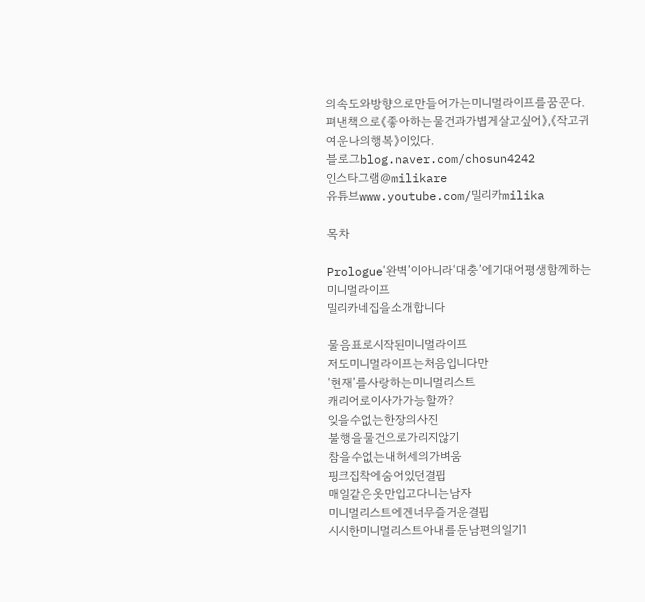의속도와방향으로만들어가는미니멀라이프를꿈꾼다.펴낸책으로《좋아하는물건과가볍게살고싶어》,《작고귀여운나의행복》이있다.
블로그blog.naver.com/chosun4242
인스타그램@milikare
유튜브www.youtube.com/밀리카milika

목차

Prologue‘완벽’이아니라‘대충’에기대어평생함께하는미니멀라이프
밀리카네집을소개합니다

물음표로시작된미니멀라이프
저도미니멀라이프는처음입니다만
‘현재’를사랑하는미니멀리스트
캐리어로이사가가능할까?
잊을수없는한장의사진
불행을물건으로가리지않기
참을수없는내허세의가벼움
핑크집착에숨어있던결핍
매일같은옷만입고다니는남자
미니멀리스트에겐너무즐거운결핍
시시한미니멀리스트아내를둔남편의일기1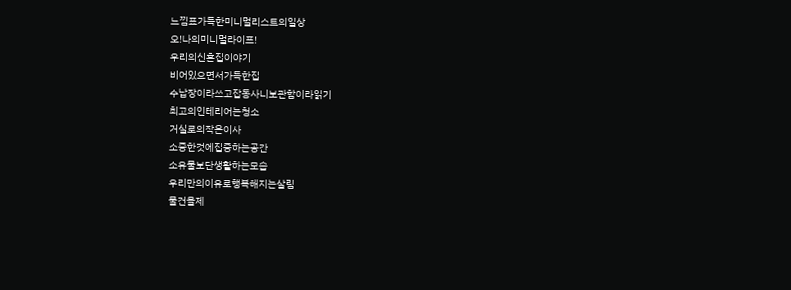느낌표가득한미니멀리스트의일상
오!나의미니멀라이프!
우리의신혼집이야기
비어있으면서가득한집
수납장이라쓰고잡동사니보관함이라읽기
최고의인테리어는청소
거실로의작은이사
소중한것에집중하는공간
소유물보단생활하는모습
우리만의이유로행복해지는살림
물건을제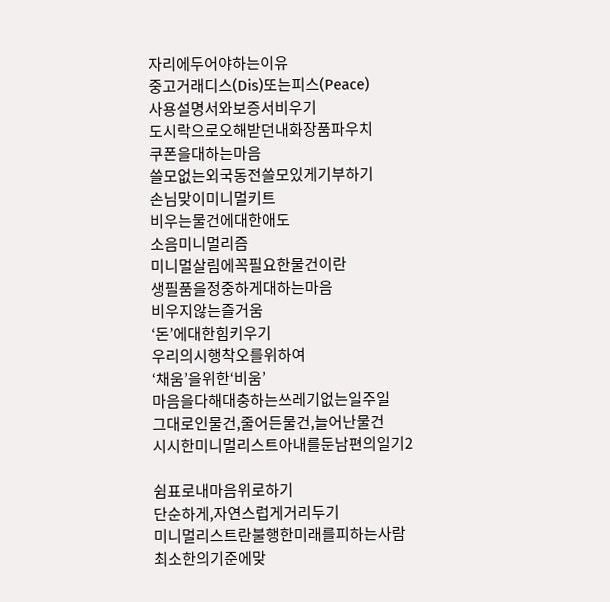자리에두어야하는이유
중고거래디스(Dis)또는피스(Peace)
사용설명서와보증서비우기
도시락으로오해받던내화장품파우치
쿠폰을대하는마음
쓸모없는외국동전쓸모있게기부하기
손님맞이미니멀키트
비우는물건에대한애도
소음미니멀리즘
미니멀살림에꼭필요한물건이란
생필품을정중하게대하는마음
비우지않는즐거움
‘돈’에대한힘키우기
우리의시행착오를위하여
‘채움’을위한‘비움’
마음을다해대충하는쓰레기없는일주일
그대로인물건,줄어든물건,늘어난물건
시시한미니멀리스트아내를둔남편의일기2

쉼표로내마음위로하기
단순하게,자연스럽게거리두기
미니멀리스트란불행한미래를피하는사람
최소한의기준에맞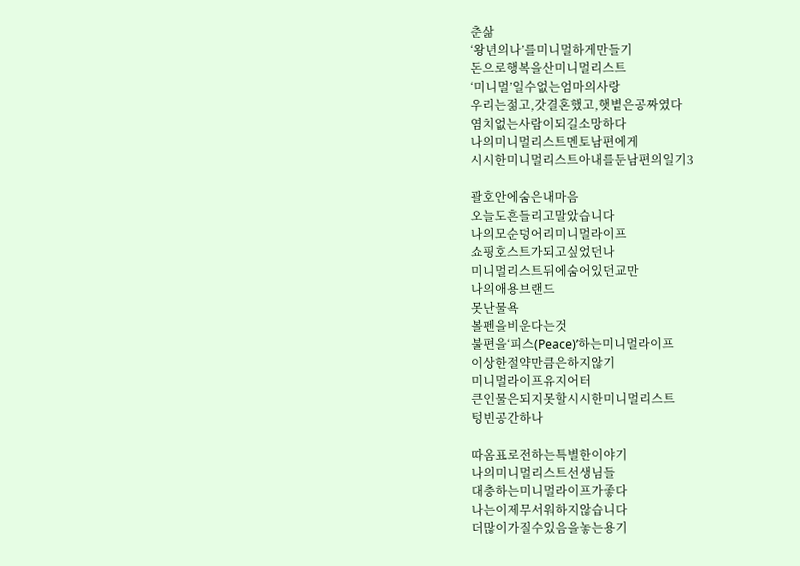춘삶
‘왕년의나’를미니멀하게만들기
돈으로행복을산미니멀리스트
‘미니멀’일수없는엄마의사랑
우리는젊고,갓결혼했고,햇볕은공짜였다
염치없는사람이되길소망하다
나의미니멀리스트멘토남편에게
시시한미니멀리스트아내를둔남편의일기3

괄호안에숨은내마음
오늘도흔들리고말았습니다
나의모순덩어리미니멀라이프
쇼핑호스트가되고싶었던나
미니멀리스트뒤에숨어있던교만
나의애용브랜드
못난물욕
볼펜을비운다는것
불편을‘피스(Peace)’하는미니멀라이프
이상한절약만큼은하지않기
미니멀라이프유지어터
큰인물은되지못할시시한미니멀리스트
텅빈공간하나

따옴표로전하는특별한이야기
나의미니멀리스트선생님들
대충하는미니멀라이프가좋다
나는이제무서워하지않습니다
더많이가질수있음을놓는용기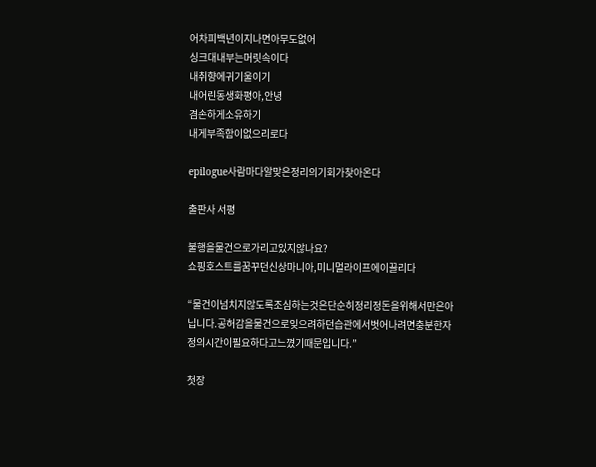어차피백년이지나면아무도없어
싱크대내부는머릿속이다
내취향에귀기울이기
내어린동생화평아,안녕
겸손하게소유하기
내게부족함이없으리로다

epilogue사람마다알맞은정리의기회가찾아온다

출판사 서평

불행을물건으로가리고있지않나요?
쇼핑호스트를꿈꾸던신상마니아,미니멀라이프에이끌리다

“물건이넘치지않도록조심하는것은단순히정리정돈을위해서만은아닙니다.공허감을물건으로잊으려하던습관에서벗어나려면충분한자정의시간이필요하다고느꼈기때문입니다.”

첫장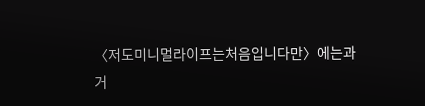〈저도미니멀라이프는처음입니다만〉에는과거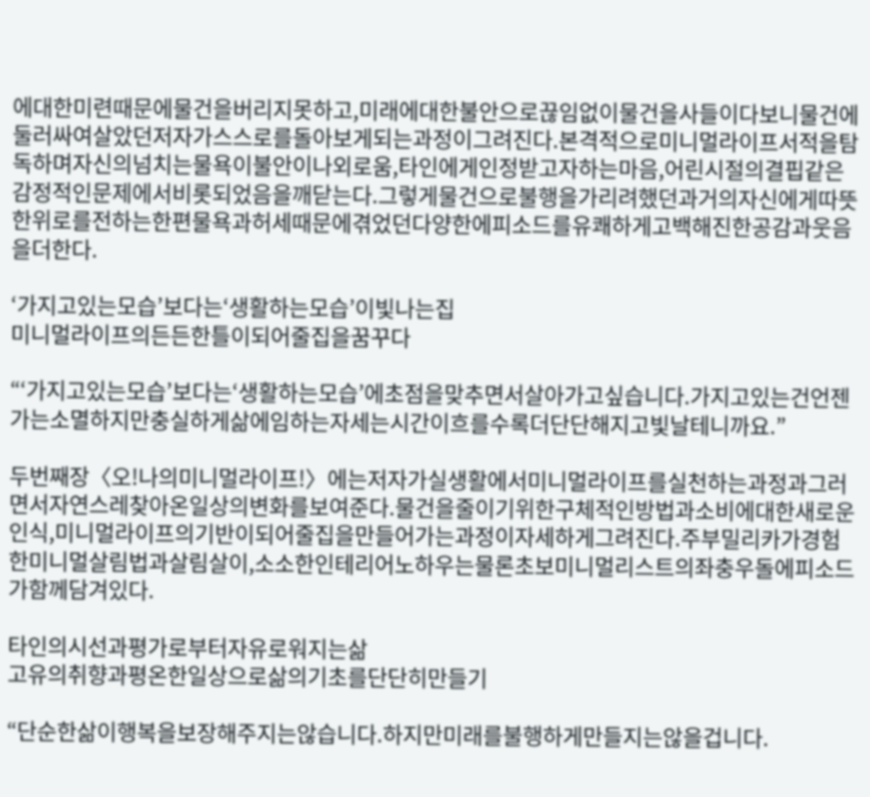에대한미련때문에물건을버리지못하고,미래에대한불안으로끊임없이물건을사들이다보니물건에둘러싸여살았던저자가스스로를돌아보게되는과정이그려진다.본격적으로미니멀라이프서적을탐독하며자신의넘치는물욕이불안이나외로움,타인에게인정받고자하는마음,어린시절의결핍같은감정적인문제에서비롯되었음을깨닫는다.그렇게물건으로불행을가리려했던과거의자신에게따뜻한위로를전하는한편물욕과허세때문에겪었던다양한에피소드를유쾌하게고백해진한공감과웃음을더한다.

‘가지고있는모습’보다는‘생활하는모습’이빛나는집
미니멀라이프의든든한틀이되어줄집을꿈꾸다

“‘가지고있는모습’보다는‘생활하는모습’에초점을맞추면서살아가고싶습니다.가지고있는건언젠가는소멸하지만충실하게삶에임하는자세는시간이흐를수록더단단해지고빛날테니까요.”

두번째장〈오!나의미니멀라이프!〉에는저자가실생활에서미니멀라이프를실천하는과정과그러면서자연스레찾아온일상의변화를보여준다.물건을줄이기위한구체적인방법과소비에대한새로운인식,미니멀라이프의기반이되어줄집을만들어가는과정이자세하게그려진다.주부밀리카가경험한미니멀살림법과살림살이,소소한인테리어노하우는물론초보미니멀리스트의좌충우돌에피소드가함께담겨있다.

타인의시선과평가로부터자유로워지는삶
고유의취향과평온한일상으로삶의기초를단단히만들기

“단순한삶이행복을보장해주지는않습니다.하지만미래를불행하게만들지는않을겁니다.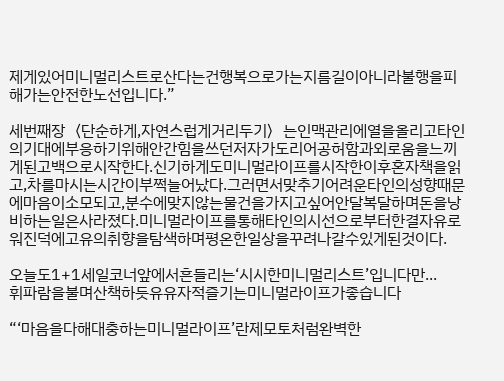제게있어미니멀리스트로산다는건행복으로가는지름길이아니라불행을피해가는안전한노선입니다.”

세번째장〈단순하게,자연스럽게거리두기〉는인맥관리에열을올리고타인의기대에부응하기위해안간힘을쓰던저자가도리어공허함과외로움을느끼게된고백으로시작한다.신기하게도미니멀라이프를시작한이후혼자책을읽고,차를마시는시간이부쩍늘어났다.그러면서맞추기어려운타인의성향때문에마음이소모되고,분수에맞지않는물건을가지고싶어안달복달하며돈을낭비하는일은사라졌다.미니멀라이프를통해타인의시선으로부터한결자유로워진덕에고유의취향을탐색하며평온한일상을꾸려나갈수있게된것이다.

오늘도1+1세일코너앞에서흔들리는‘시시한미니멀리스트’입니다만...
휘파람을불며산책하듯유유자적즐기는미니멀라이프가좋습니다

“‘마음을다해대충하는미니멀라이프’란제모토처럼완벽한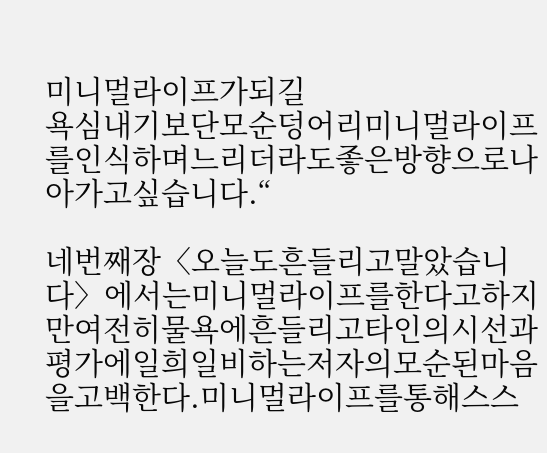미니멀라이프가되길
욕심내기보단모순덩어리미니멀라이프를인식하며느리더라도좋은방향으로나아가고싶습니다.“

네번째장〈오늘도흔들리고말았습니다〉에서는미니멀라이프를한다고하지만여전히물욕에흔들리고타인의시선과평가에일희일비하는저자의모순된마음을고백한다.미니멀라이프를통해스스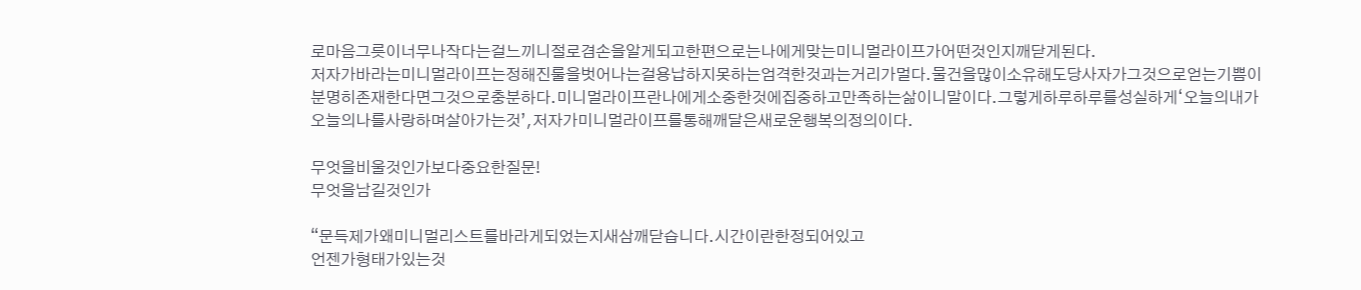로마음그릇이너무나작다는걸느끼니절로겸손을알게되고한편으로는나에게맞는미니멀라이프가어떤것인지깨닫게된다.
저자가바라는미니멀라이프는정해진룰을벗어나는걸용납하지못하는엄격한것과는거리가멀다.물건을많이소유해도당사자가그것으로얻는기쁨이분명히존재한다면그것으로충분하다.미니멀라이프란나에게소중한것에집중하고만족하는삶이니말이다.그렇게하루하루를성실하게‘오늘의내가오늘의나를사랑하며살아가는것’,저자가미니멀라이프를통해깨달은새로운행복의정의이다.

무엇을비울것인가보다중요한질문!
무엇을남길것인가

“문득제가왜미니멀리스트를바라게되었는지새삼깨닫습니다.시간이란한정되어있고
언젠가형태가있는것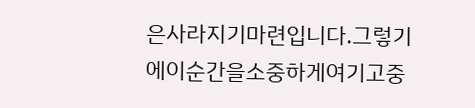은사라지기마련입니다.그렇기에이순간을소중하게여기고중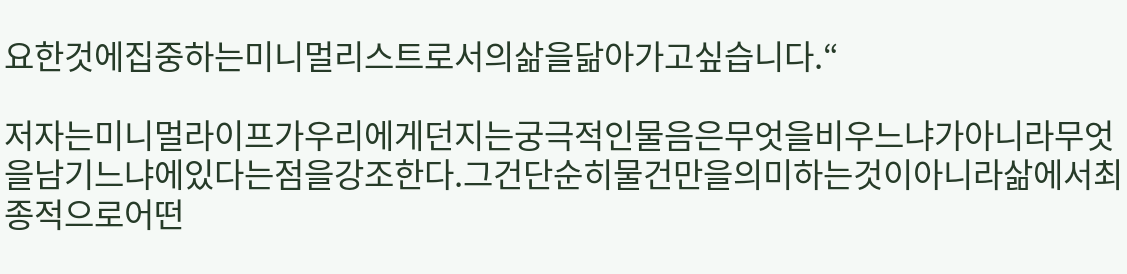요한것에집중하는미니멀리스트로서의삶을닮아가고싶습니다.“

저자는미니멀라이프가우리에게던지는궁극적인물음은무엇을비우느냐가아니라무엇을남기느냐에있다는점을강조한다.그건단순히물건만을의미하는것이아니라삶에서최종적으로어떤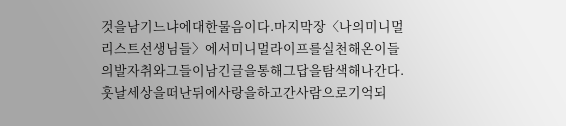것을남기느냐에대한물음이다.마지막장〈나의미니멀리스트선생님들〉에서미니멀라이프를실천해온이들의발자취와그들이남긴글을통해그답을탐색해나간다.훗날세상을떠난뒤에사랑을하고간사람으로기억되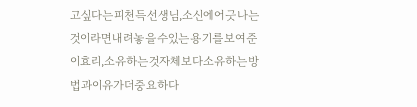고싶다는피천득선생님,소신에어긋나는것이라면내려놓을수있는용기를보여준이효리,소유하는것자체보다소유하는방법과이유가더중요하다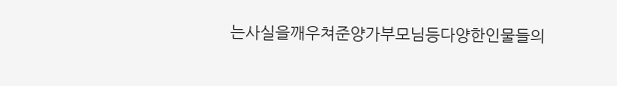는사실을깨우쳐준양가부모님등다양한인물들의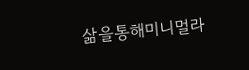삶을통해미니멀라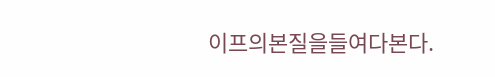이프의본질을들여다본다.